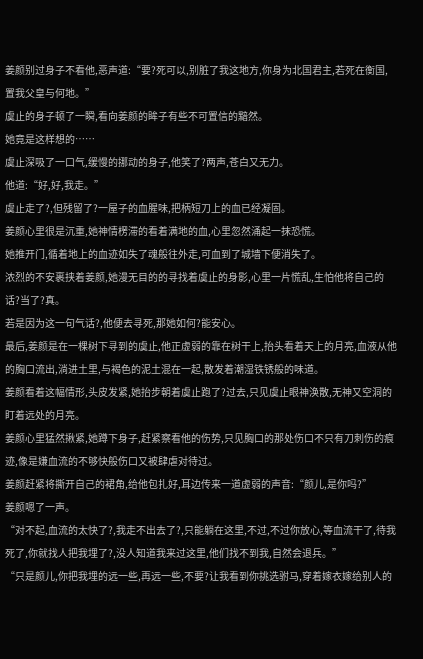姜颜别过身子不看他,恶声道:“要?死可以,别脏了我这地方,你身为北国君主,若死在衡国,置我父皇与何地。”
虞止的身子顿了一瞬,看向姜颜的眸子有些不可置信的黯然。
她竟是这样想的……
虞止深吸了一口气,缓慢的挪动的身子,他笑了?两声,苍白又无力。
他道:“好,好,我走。”
虞止走了?,但残留了?一屋子的血腥味,把柄短刀上的血已经凝固。
姜颜心里很是沉重,她神情楞滞的看着满地的血,心里忽然涌起一抹恐慌。
她推开门,循着地上的血迹如失了魂般往外走,可血到了城墙下便消失了。
浓烈的不安裹挟着姜颜,她漫无目的的寻找着虞止的身影,心里一片慌乱,生怕他将自己的话?当了?真。
若是因为这一句气话?,他便去寻死,那她如何?能安心。
最后,姜颜是在一棵树下寻到的虞止,他正虚弱的靠在树干上,抬头看着天上的月亮,血液从他的胸口流出,淌进土里,与褐色的泥土混在一起,散发着潮湿铁锈般的味道。
姜颜看着这幅情形,头皮发紧,她抬步朝着虞止跑了?过去,只见虞止眼神涣散,无神又空洞的盯着远处的月亮。
姜颜心里猛然揪紧,她蹲下身子,赶紧察看他的伤势,只见胸口的那处伤口不只有刀刺伤的痕迹,像是嫌血流的不够快般伤口又被肆虐对待过。
姜颜赶紧将撕开自己的裙角,给他包扎好,耳边传来一道虚弱的声音:“颜儿,是你吗?”
姜颜嗯了一声。
“对不起,血流的太快了?,我走不出去了?,只能躺在这里,不过,不过你放心,等血流干了,待我死了,你就找人把我埋了?,没人知道我来过这里,他们找不到我,自然会退兵。”
“只是颜儿,你把我埋的远一些,再远一些,不要?让我看到你挑选驸马,穿着嫁衣嫁给别人的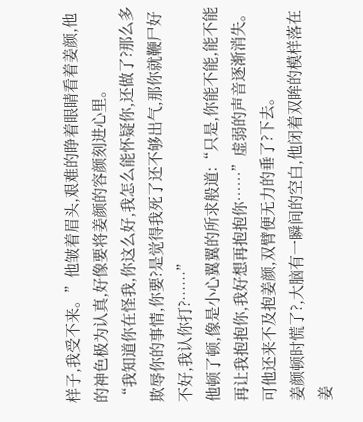样子,我受不来。”他皱着眉头,艰难的睁着眼睛看着姜颜,他的神色极为认真,好像要将姜颜的容颜刻进心里。
“我知道你在怪我,你这么好,我怎么能怀疑你,还做了?那么多欺辱你的事情,你要?是觉得我死了还不够出气,那你就鞭尸好不好,我认你打?……”
他顿了顿,像是小心翼翼的所求般道:“只是,你能不能,能不能再让我抱抱你,我好想再抱抱你……”虚弱的声音逐渐消失。
可他还来不及抱姜颜,双臂便无力的垂了?下去。
姜颜顿时慌了?,大脑有一瞬间的空白,他闭着双眸的模样落在姜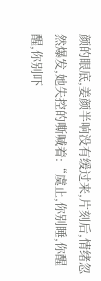颜的眼底,姜颜半响没有缓过来,片刻后,情绪忽然爆发,她失控的嘶喊着:“虞止,你别睡,你醒醒,你别吓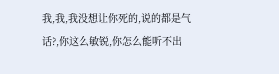我,我,我没想让你死的,说的都是气话?,你这么敏锐,你怎么能听不出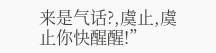来是气话?,虞止,虞止你快醒醒!”